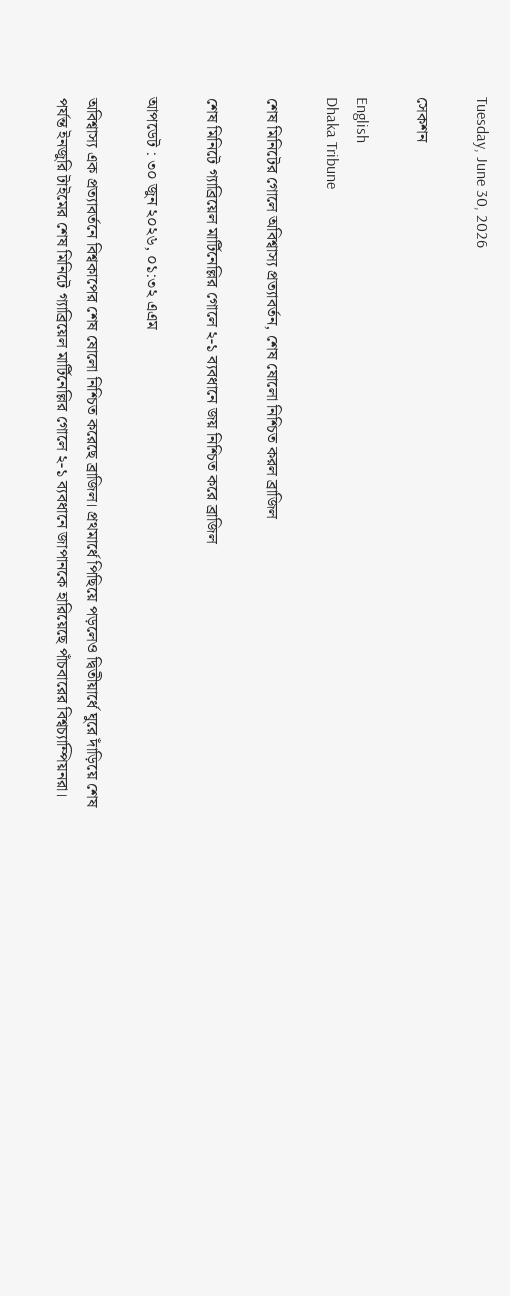Tuesday, June 30, 2026

সেকশন

English
Dhaka Tribune

শেষ মিনিটের গোলে অবিশ্বাস্য প্রত্যাবর্তন, শেষ ষোলো নিশ্চিত করল ব্রাজিল

শেষ মিনিটে গ্যাব্রিয়েল মার্টিনেল্লির গোলে ২-১ ব্যবধানে জয় নিশ্চিত করে ব্রাজিল

আপডেট : ৩০ জুন ২০২৬, ০১:৩২ এএম

অবিশ্বাস্য এক প্রত্যাবর্তনে বিশ্বকাপের শেষ ষোলো নিশ্চিত করেছে ব্রাজিল। প্রথমার্ধে পিছিয়ে পড়লেও দ্বিতীয়ার্ধে ঘুরে দাঁড়িয়ে শেষ পর্যন্ত ইনজুরি টাইমের শেষ মিনিটে গ্যাব্রিয়েল মার্টিনেল্লির গোলে ২-১ ব্যবধানে জাপানকে হারিয়েছে পাঁচবারের বিশ্বচ্যাম্পিয়নরা।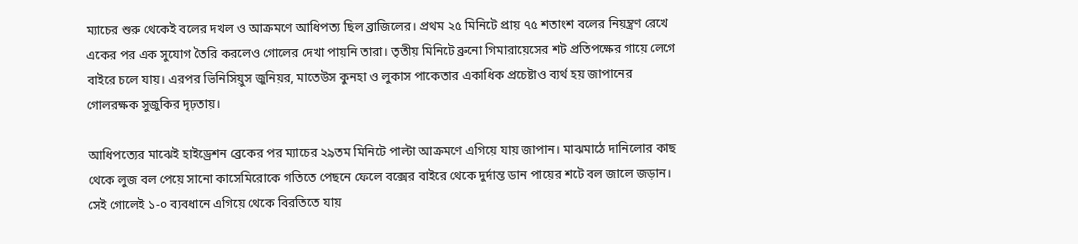ম্যাচের শুরু থেকেই বলের দখল ও আক্রমণে আধিপত্য ছিল ব্রাজিলের। প্রথম ২৫ মিনিটে প্রায় ৭৫ শতাংশ বলের নিয়ন্ত্রণ রেখে একের পর এক সুযোগ তৈরি করলেও গোলের দেখা পায়নি তারা। তৃতীয় মিনিটে ব্রুনো গিমারায়েসের শট প্রতিপক্ষের গায়ে লেগে বাইরে চলে যায়। এরপর ভিনিসিয়ুস জুনিয়র, মাতেউস কুনহা ও লুকাস পাকেতার একাধিক প্রচেষ্টাও ব্যর্থ হয় জাপানের গোলরক্ষক সুজুকির দৃঢ়তায়।

আধিপত্যের মাঝেই হাইড্রেশন ব্রেকের পর ম্যাচের ২৯তম মিনিটে পাল্টা আক্রমণে এগিয়ে যায় জাপান। মাঝমাঠে দানিলোর কাছ থেকে লুজ বল পেয়ে সানো কাসেমিরোকে গতিতে পেছনে ফেলে বক্সের বাইরে থেকে দুর্দান্ত ডান পায়ের শটে বল জালে জড়ান। সেই গোলেই ১-০ ব্যবধানে এগিয়ে থেকে বিরতিতে যায়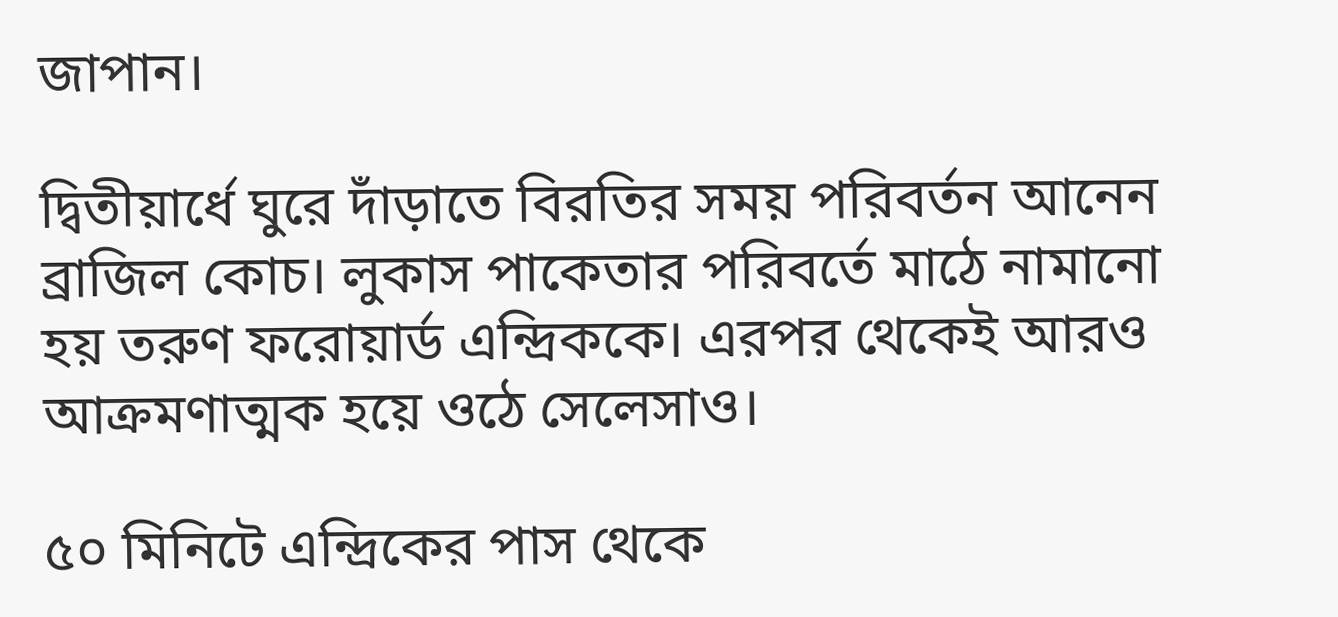জাপান।

দ্বিতীয়ার্ধে ঘুরে দাঁড়াতে বিরতির সময় পরিবর্তন আনেন ব্রাজিল কোচ। লুকাস পাকেতার পরিবর্তে মাঠে নামানো হয় তরুণ ফরোয়ার্ড এন্দ্রিককে। এরপর থেকেই আরও আক্রমণাত্মক হয়ে ওঠে সেলেসাও।

৫০ মিনিটে এন্দ্রিকের পাস থেকে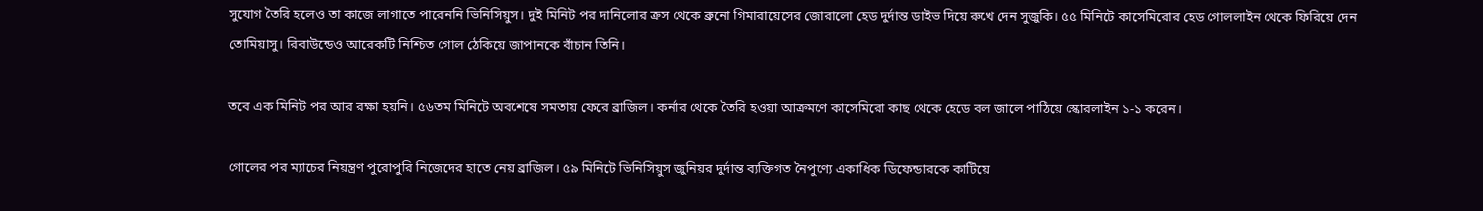সুযোগ তৈরি হলেও তা কাজে লাগাতে পারেননি ভিনিসিয়ুস। দুই মিনিট পর দানিলোর ক্রস থেকে ব্রুনো গিমারায়েসের জোরালো হেড দুর্দান্ত ডাইভ দিয়ে রুখে দেন সুজুকি। ৫৫ মিনিটে কাসেমিরোর হেড গোললাইন থেকে ফিরিয়ে দেন তোমিয়াসু। রিবাউন্ডেও আরেকটি নিশ্চিত গোল ঠেকিয়ে জাপানকে বাঁচান তিনি।

তবে এক মিনিট পর আর রক্ষা হয়নি। ৫৬তম মিনিটে অবশেষে সমতায় ফেরে ব্রাজিল। কর্নার থেকে তৈরি হওয়া আক্রমণে কাসেমিরো কাছ থেকে হেডে বল জালে পাঠিয়ে স্কোরলাইন ১-১ করেন।

গোলের পর ম্যাচের নিয়ন্ত্রণ পুরোপুরি নিজেদের হাতে নেয় ব্রাজিল। ৫৯ মিনিটে ভিনিসিয়ুস জুনিয়র দুর্দান্ত ব্যক্তিগত নৈপুণ্যে একাধিক ডিফেন্ডারকে কাটিয়ে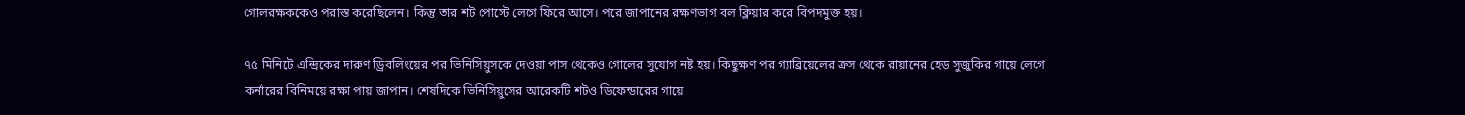গোলরক্ষককেও পরাস্ত করেছিলেন। কিন্তু তার শট পোস্টে লেগে ফিরে আসে। পরে জাপানের রক্ষণভাগ বল ক্লিয়ার করে বিপদমুক্ত হয়।

৭৫ মিনিটে এন্দ্রিকের দারুণ ড্রিবলিংয়ের পর ভিনিসিয়ুসকে দেওয়া পাস থেকেও গোলের সুযোগ নষ্ট হয়। কিছুক্ষণ পর গ্যাব্রিয়েলের ক্রস থেকে রায়ানের হেড সুজুকির গায়ে লেগে কর্নারের বিনিময়ে রক্ষা পায় জাপান। শেষদিকে ভিনিসিয়ুসের আরেকটি শটও ডিফেন্ডারের গায়ে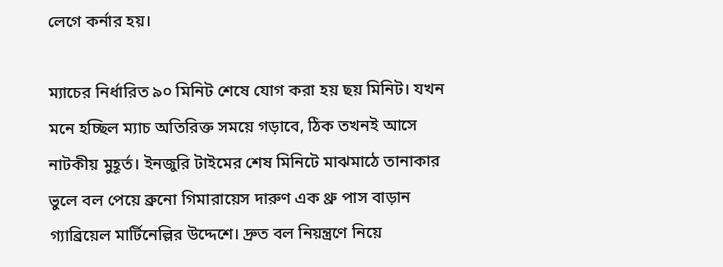লেগে কর্নার হয়।

ম্যাচের নির্ধারিত ৯০ মিনিট শেষে যোগ করা হয় ছয় মিনিট। যখন মনে হচ্ছিল ম্যাচ অতিরিক্ত সময়ে গড়াবে, ঠিক তখনই আসে নাটকীয় মুহূর্ত। ইনজুরি টাইমের শেষ মিনিটে মাঝমাঠে তানাকার ভুলে বল পেয়ে ব্রুনো গিমারায়েস দারুণ এক থ্রু পাস বাড়ান গ্যাব্রিয়েল মার্টিনেল্লির উদ্দেশে। দ্রুত বল নিয়ন্ত্রণে নিয়ে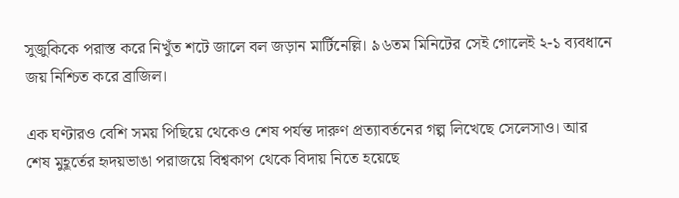সুজুকিকে পরাস্ত করে নিখুঁত শটে জালে বল জড়ান মার্টিনেল্লি। ৯৬তম মিনিটের সেই গোলেই ২-১ ব্যবধানে জয় নিশ্চিত করে ব্রাজিল।

এক ঘণ্টারও বেশি সময় পিছিয়ে থেকেও শেষ পর্যন্ত দারুণ প্রত্যাবর্তনের গল্প লিখেছে সেলেসাও। আর শেষ মুহূর্তের হৃদয়ভাঙা পরাজয়ে বিশ্বকাপ থেকে বিদায় নিতে হয়েছে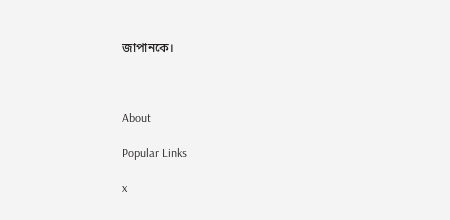জাপানকে।



About

Popular Links

x